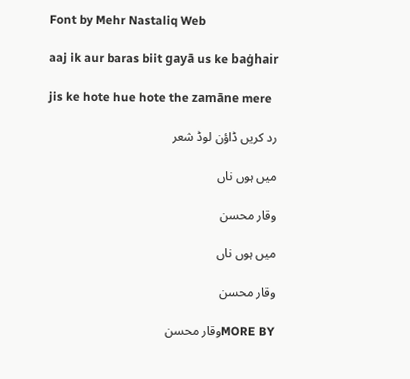Font by Mehr Nastaliq Web

aaj ik aur baras biit gayā us ke baġhair

jis ke hote hue hote the zamāne mere

رد کریں ڈاؤن لوڈ شعر

میں ہوں ناں

وقار محسن

میں ہوں ناں

وقار محسن

MORE BYوقار محسن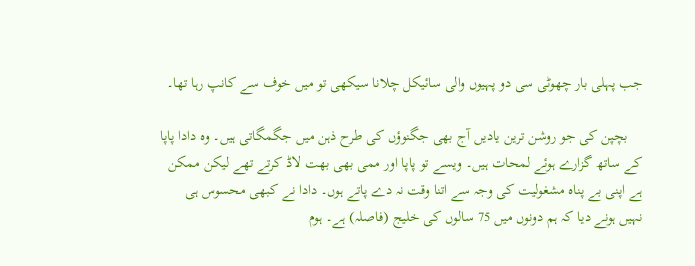جب پہلی بار چھوٹی سی دو پہیوں والی سائیکل چلانا سیکھی تو میں خوف سے کانپ رہا تھا۔

    بچپن کی جو روشن ترین یادیں آج بھی جگنوؤں کی طرح ذہن میں جگمگاتی ہیں۔ وہ دادا پاپا کے ساتھ گزارے ہوئے لمحات ہیں۔ ویسے تو پاپا اور ممی بھی بھت لاڈ کرتے تھے لیکن ممکن ہے اپنی بے پناہ مشغولیت کی وجہ سے اتنا وقت نہ دے پاتے ہوں۔ دادا نے کبھی محسوس ہی نہیں ہونے دیا کہ ہم دونوں میں 75 سالوں کی خلیج (فاصلہ) ہے۔ ہوم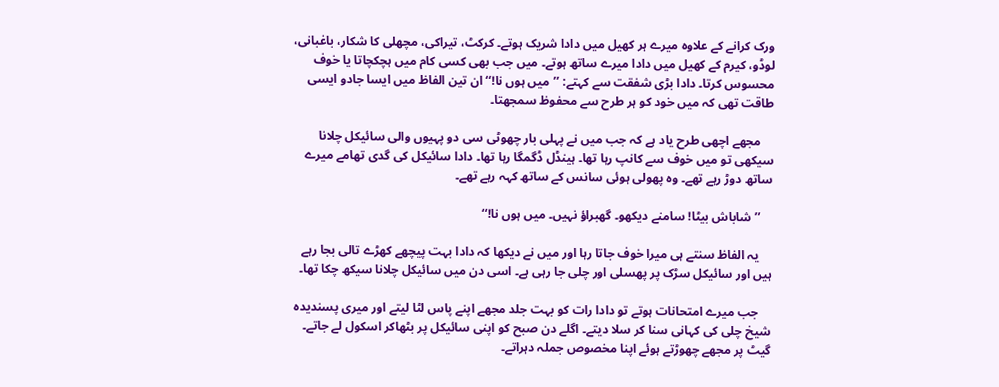ورک کرانے کے علاوہ میرے ہر کھیل میں دادا شریک ہوتے۔ کرکٹ، تیراکی، مچھلی کا شکار، باغبانی، لوڈو، کیرم کے کھیل میں دادا میرے ساتھ ہوتے۔ میں جب بھی کسی کام میں ہچکچاتا یا خوف محسوس کرتا۔ دادا بڑی شفقت سے کہتے: ’’میں ہوں نا!‘‘ ان تین الفاظ میں ایسا جادو ایسی طاقت تھی کہ میں خود کو ہر طرح سے محفوظ سمجھتا۔

    مجھے اچھی طرح یاد ہے کہ جب میں نے پہلی بار چھوٹی سی دو پہیوں والی سائیکل چلانا سیکھی تو میں خوف سے کانپ رہا تھا۔ ہینڈل ڈگمگا رہا تھا۔ دادا سائیکل کی گدی تھامے میرے ساتھ دوڑ رہے تھے۔ وہ پھولی ہوئی سانس کے ساتھ کہہ رہے تھے۔

    ’’شاباش بیٹا! سامنے دیکھو۔ گھبراؤ نہیں۔ میں ہوں نا!‘‘

    یہ الفاظ سنتے ہی میرا خوف جاتا رہا اور میں نے دیکھا کہ دادا بہت پیچھے کھڑے تالی بجا رہے ہیں اور سائیکل سڑک پر پھسلی اور چلی جا رہی ہے۔ اسی دن میں سائیکل چلانا سیکھ چکا تھا۔

    جب میرے امتحانات ہوتے تو دادا رات کو بہت جلد مجھے اپنے پاس لٹا لیتے اور میری پسندیدہ شیخ چلی کی کہانی سنا کر سلا دیتے۔ اگلے دن صبح کو اپنی سائیکل پر بٹھاکر اسکول لے جاتے۔ گیٹ پر مجھے چھوڑتے ہوئے اپنا مخصوص جملہ دہراتے۔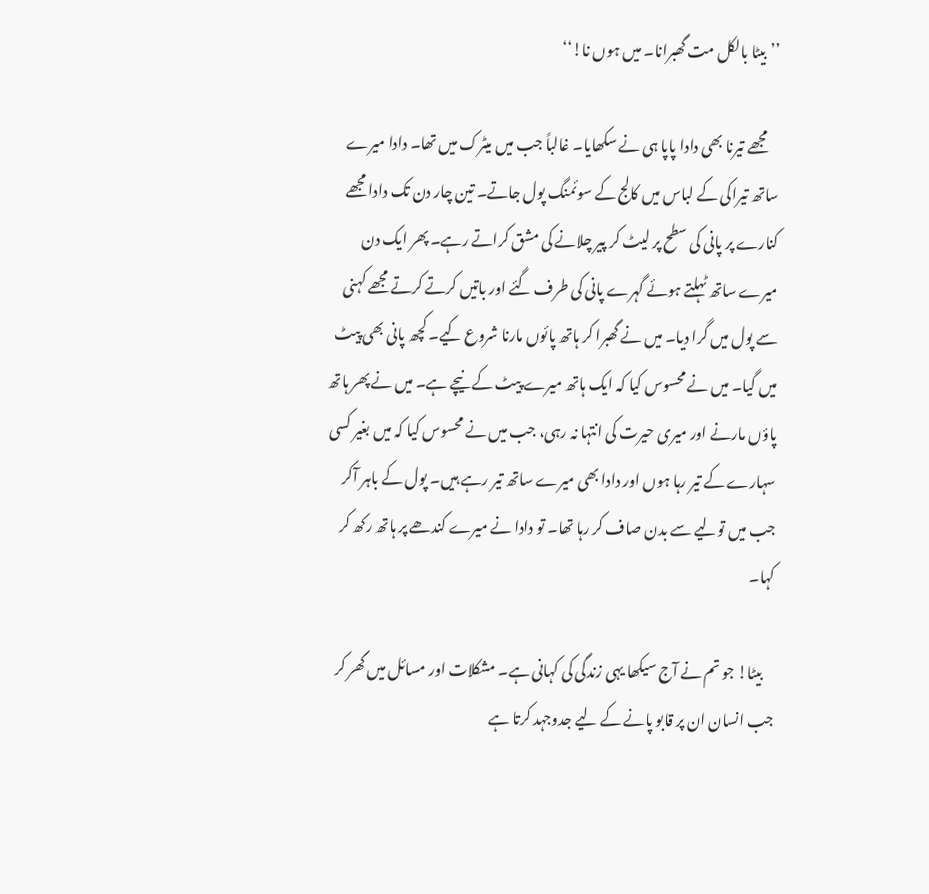’’بیٹا بالکل مت گھبرانا۔ میں ہوں نا!‘‘

    مجھے تیرنا بھی دادا پاپا ہی نے سکھایا۔ غالباً جب میں میٹرک میں تھا۔ دادا میرے ساتھ تیراکی کے لباس میں کالج کے سوئمنگ پول جاتے۔ تین چار دن تک دادا مجھے کنارے پر پانی کی سطح پر لیٹ کر پیر چلانے کی مشق کراتے رہے۔ پھر ایک دن میرے ساتھ ٹہلتے ہوئے گہرے پانی کی طرف گئے اور باتیں کرتے کرتے مجھے کہنی سے پول میں گرا دیا۔ میں نے گھبرا کر ہاتھ پائوں مارنا شروع کیے۔ کچھ پانی بھی پیٹ میں گیا۔ میں نے محسوس کیا کہ ایک ہاتھ میرے پیٹ کے نیچے ہے۔ میں نے پھر ہاتھ پاؤں مارنے اور میری حیرت کی انتہا نہ رہی، جب میں نے محسوس کیا کہ میں بغیر کسی سہارے کے تیر رہا ہوں اور دادا بھی میرے ساتھ تیر رہے ہیں۔ پول کے باہر آکر جب میں تولیے سے بدن صاف کر رہا تھا۔ تو دادا نے میرے کندھے پر ہاتھ رکھ کر کہا۔

    بیٹا! جو تم نے آج سیکھا یہی زندگی کی کہانی ہے۔ مشکلات اور مسائل میں گھر کر جب انسان ان پر قابو پانے کے لیے جدوجہد کرتا ہے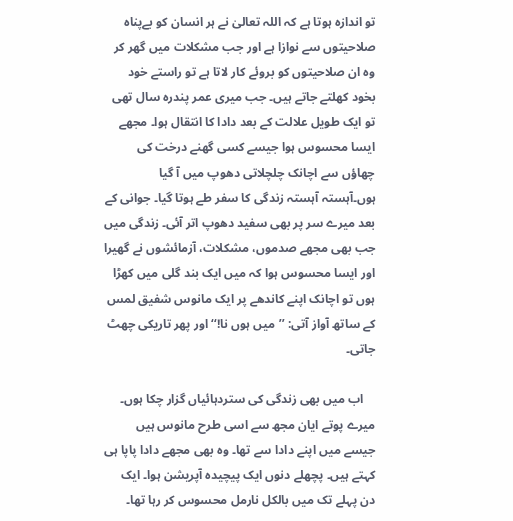تو اندازہ ہوتا ہے کہ اللہ تعالیٰ نے ہر انسان کو بےپناہ صلاحیتوں سے نوازا ہے اور جب مشکلات میں گھر کر وہ ان صلاحیتوں کو بروئے کار لاتا ہے تو راستے خود بخود کھلتے جاتے ہیں۔ جب میری عمر پندرہ سال تھی تو ایک طویل علالت کے بعد دادا کا انتقال ہوا۔ مجھے ایسا محسوس ہوا جیسے کسی گھنے درخت کی چھاؤں سے اچانک چلچلاتی دھوپ میں آ گیا ہوں۔آہستہ آہستہ زندگی کا سفر طے ہوتا گیا۔ جوانی کے بعد میرے سر پر بھی سفید دھوپ اتر آئی۔ زندگی میں جب بھی مجھے صدموں، مشکلات، آزمائشوں نے گھیرا اور ایسا محسوس ہوا کہ میں ایک بند گلی میں کھڑا ہوں تو اچانک اپنے کاندھے پر ایک مانوس شفیق لمس کے ساتھ آواز آتی: ’’میں ہوں نا!‘‘ اور پھر تاریکی چھٹ جاتی۔

    اب میں بھی زندگی کی ستردہائیاں گزار چکا ہوں۔ میرے پوتے ایان مجھ سے اسی طرح مانوس ہیں جیسے میں اپنے دادا سے تھا۔ وہ بھی مجھے دادا پاپا ہی کہتے ہیں۔ پچھلے دنوں ایک پیچیدہ آپریشن ہوا۔ ایک دن پہلے تک میں بالکل نارمل محسوس کر رہا تھا۔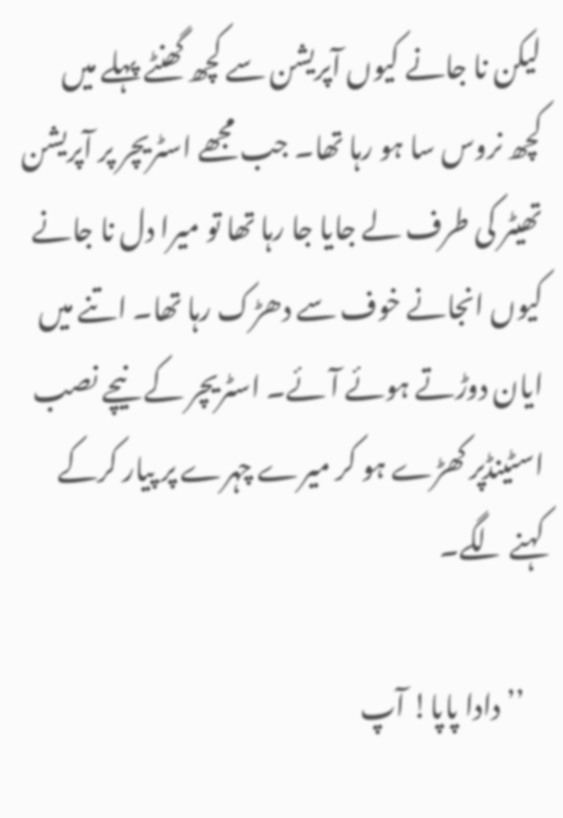لیکن نا جانے کیوں آپریشن سے کچھ گھنٹے پہلے میں کچھ نروس سا ہو رہا تھا۔ جب مجھے اسٹریچر پر آپریشن تھیٹر کی طرف لے جایا جا رہا تھا تو میرا دل نا جانے کیوں انجانے خوف سے دھڑک رہا تھا۔ اتنے میں ایان دوڑتے ہوئے آئے۔ اسٹریچر کے نیچے نصب اسٹینڈپر کھڑے ہو کر میرے چہرے پر پیار کرکے کہنے لگے۔

    ’’دادا پاپا! آپ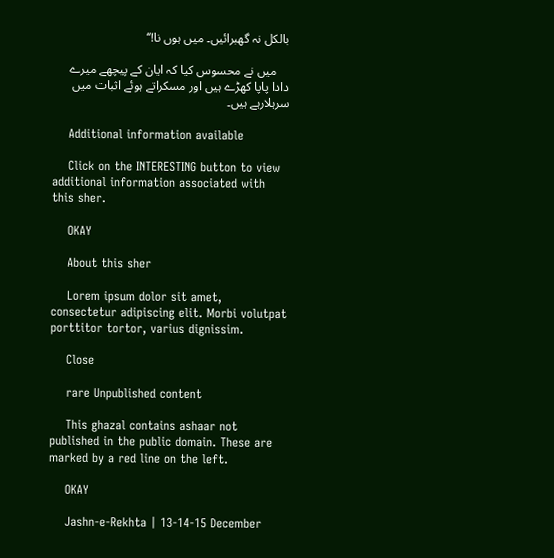بالکل نہ گھبرائیں۔ میں ہوں نا!‘‘

    میں نے محسوس کیا کہ ایان کے پیچھے میرے دادا پاپا کھڑے ہیں اور مسکراتے ہوئے اثبات میں سرہلارہے ہیں۔

    Additional information available

    Click on the INTERESTING button to view additional information associated with this sher.

    OKAY

    About this sher

    Lorem ipsum dolor sit amet, consectetur adipiscing elit. Morbi volutpat porttitor tortor, varius dignissim.

    Close

    rare Unpublished content

    This ghazal contains ashaar not published in the public domain. These are marked by a red line on the left.

    OKAY

    Jashn-e-Rekhta | 13-14-15 December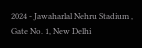2024 - Jawaharlal Nehru Stadium , Gate No. 1, New Delhi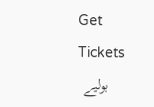Get Tickets
    بولیے